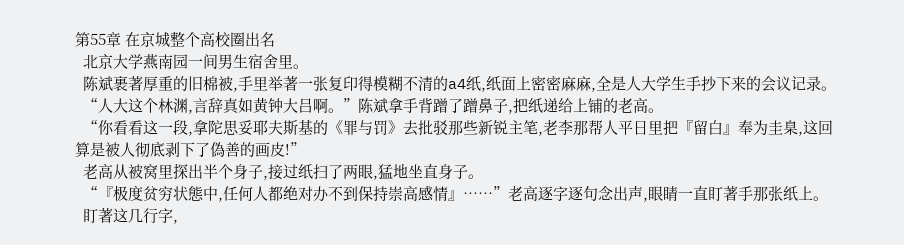第55章 在京城整个高校圈出名
  北京大学燕南园一间男生宿舍里。
  陈斌裹著厚重的旧棉被,手里举著一张复印得模糊不清的a4纸,纸面上密密麻麻,全是人大学生手抄下来的会议记录。
  “人大这个林渊,言辞真如黄钟大吕啊。”陈斌拿手背蹭了蹭鼻子,把纸递给上铺的老高。
  “你看看这一段,拿陀思妥耶夫斯基的《罪与罚》去批驳那些新锐主笔,老李那帮人平日里把『留白』奉为圭臬,这回算是被人彻底剥下了偽善的画皮!”
  老高从被窝里探出半个身子,接过纸扫了两眼,猛地坐直身子。
  “『极度贫穷状態中,任何人都绝对办不到保持崇高感情』……”老高逐字逐句念出声,眼睛一直盯著手那张纸上。
  盯著这几行字,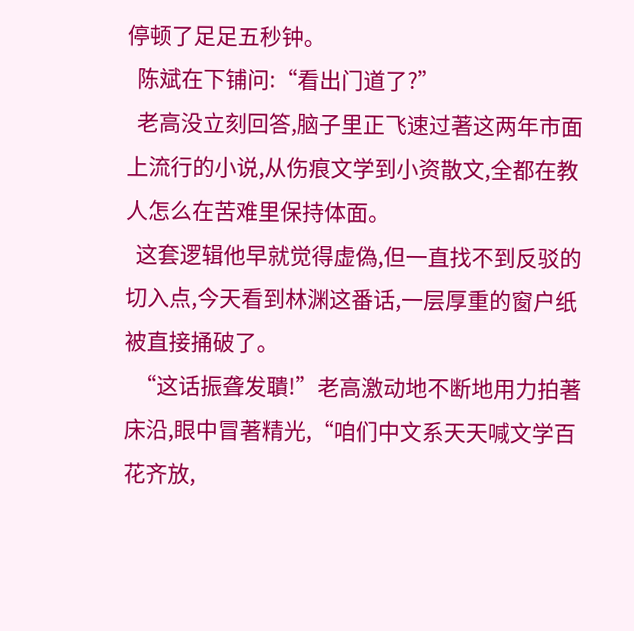停顿了足足五秒钟。
  陈斌在下铺问:“看出门道了?”
  老高没立刻回答,脑子里正飞速过著这两年市面上流行的小说,从伤痕文学到小资散文,全都在教人怎么在苦难里保持体面。
  这套逻辑他早就觉得虚偽,但一直找不到反驳的切入点,今天看到林渊这番话,一层厚重的窗户纸被直接捅破了。
  “这话振聋发聵!”老高激动地不断地用力拍著床沿,眼中冒著精光,“咱们中文系天天喊文学百花齐放,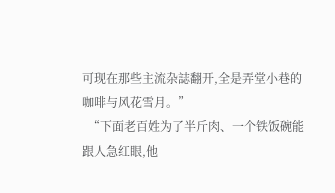可现在那些主流杂誌翻开,全是弄堂小巷的咖啡与风花雪月。”
  “下面老百姓为了半斤肉、一个铁饭碗能跟人急红眼,他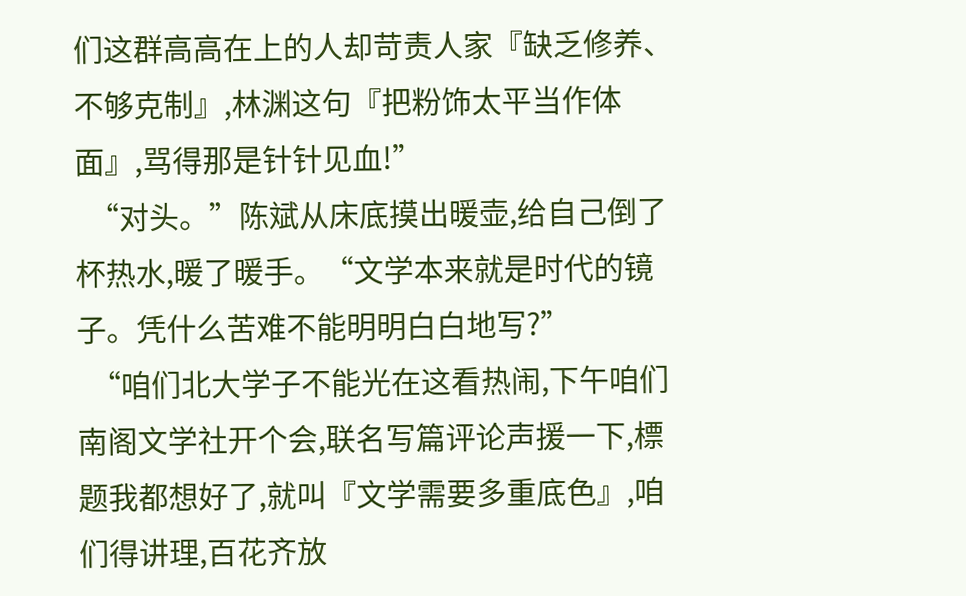们这群高高在上的人却苛责人家『缺乏修养、不够克制』,林渊这句『把粉饰太平当作体面』,骂得那是针针见血!”
  “对头。”陈斌从床底摸出暖壶,给自己倒了杯热水,暖了暖手。“文学本来就是时代的镜子。凭什么苦难不能明明白白地写?”
  “咱们北大学子不能光在这看热闹,下午咱们南阁文学社开个会,联名写篇评论声援一下,標题我都想好了,就叫『文学需要多重底色』,咱们得讲理,百花齐放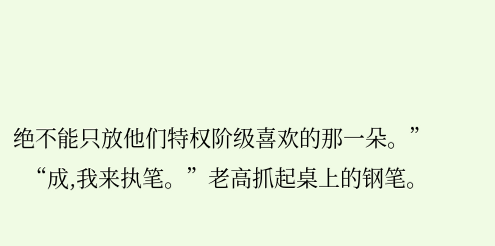绝不能只放他们特权阶级喜欢的那一朵。”
  “成,我来执笔。”老高抓起桌上的钢笔。